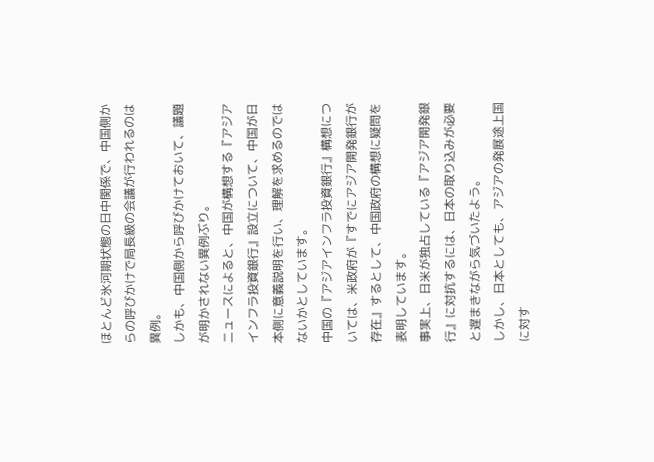ほとんど氷河期状態の日中関係で、中国側からの呼びかけで局長級の会議が行われるのは異例。
しかも、中国側から呼びかけておいて、議題が明かされない異例ぶり。
ニュースによると、中国が構想する『アジアインフラ投資銀行』設立について、中国が日本側に意義説明を行い、理解を求めるのではないかとしています。
中国の『アジアインフラ投資銀行』構想については、米政府が『すでにアジア開発銀行が存在』するとして、中国政府の構想に疑問を表明しています。
事実上、日米が独占している『アジア開発銀行』に対抗するには、日本の取り込みが必要と遅まきながら気づいたよう。
しかし、日本としても、アジアの発展途上国に対す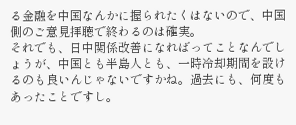る金融を中国なんかに握られたくはないので、中国側のご意見拝聴で終わるのは確実。
それでも、日中関係改善になればってことなんでしょうが、中国とも半島人とも、一時冷却期間を設けるのも良いんじゃないですかね。過去にも、何度もあったことですし。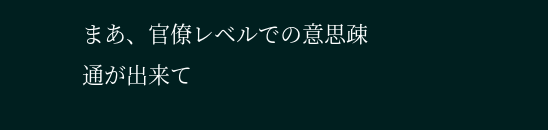まあ、官僚レベルでの意思疎通が出来て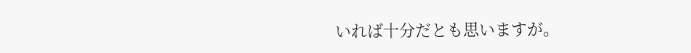いれば十分だとも思いますが。